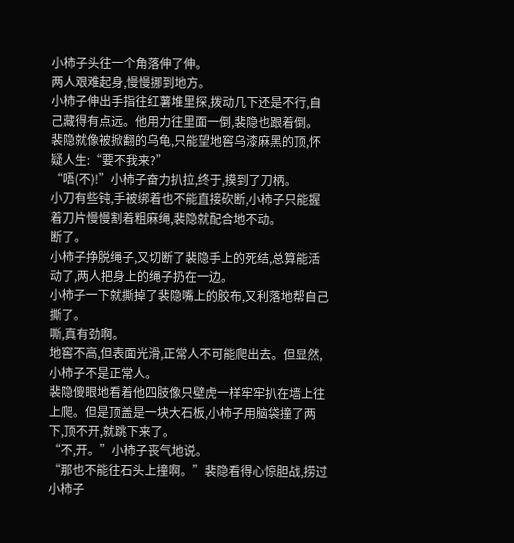小柿子头往一个角落伸了伸。
两人艰难起身,慢慢挪到地方。
小柿子伸出手指往红薯堆里探,拨动几下还是不行,自己藏得有点远。他用力往里面一倒,裴隐也跟着倒。
裴隐就像被掀翻的乌龟,只能望地窖乌漆麻黑的顶,怀疑人生:“要不我来?”
“唔(不)!”小柿子奋力扒拉,终于,摸到了刀柄。
小刀有些钝,手被绑着也不能直接砍断,小柿子只能握着刀片慢慢割着粗麻绳,裴隐就配合地不动。
断了。
小柿子挣脱绳子,又切断了裴隐手上的死结,总算能活动了,两人把身上的绳子扔在一边。
小柿子一下就撕掉了裴隐嘴上的胶布,又利落地帮自己撕了。
嘶,真有劲啊。
地窖不高,但表面光滑,正常人不可能爬出去。但显然,小柿子不是正常人。
裴隐傻眼地看着他四肢像只壁虎一样牢牢扒在墙上往上爬。但是顶盖是一块大石板,小柿子用脑袋撞了两下,顶不开,就跳下来了。
“不,开。”小柿子丧气地说。
“那也不能往石头上撞啊。”裴隐看得心惊胆战,捞过小柿子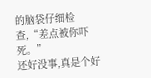的脑袋仔细检查,“差点被你吓死。”
还好没事,真是个好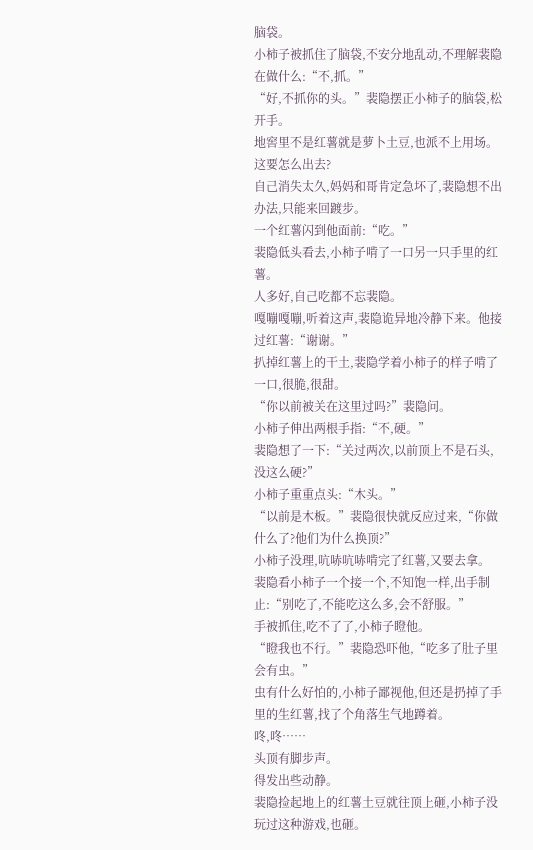脑袋。
小柿子被抓住了脑袋,不安分地乱动,不理解裴隐在做什么:“不,抓。”
“好,不抓你的头。”裴隐摆正小柿子的脑袋,松开手。
地窖里不是红薯就是萝卜土豆,也派不上用场。这要怎么出去?
自己消失太久,妈妈和哥肯定急坏了,裴隐想不出办法,只能来回踱步。
一个红薯闪到他面前:“吃。”
裴隐低头看去,小柿子啃了一口另一只手里的红薯。
人多好,自己吃都不忘裴隐。
嘎嘣嘎嘣,听着这声,裴隐诡异地冷静下来。他接过红薯:“谢谢。”
扒掉红薯上的干土,裴隐学着小柿子的样子啃了一口,很脆,很甜。
“你以前被关在这里过吗?”裴隐问。
小柿子伸出两根手指:“不,硬。”
裴隐想了一下:“关过两次,以前顶上不是石头,没这么硬?”
小柿子重重点头:“木头。”
“以前是木板。”裴隐很快就反应过来,“你做什么了?他们为什么换顶?”
小柿子没理,吭哧吭哧啃完了红薯,又要去拿。
裴隐看小柿子一个接一个,不知饱一样,出手制止:“别吃了,不能吃这么多,会不舒服。”
手被抓住,吃不了了,小柿子瞪他。
“瞪我也不行。”裴隐恐吓他,“吃多了肚子里会有虫。”
虫有什么好怕的,小柿子鄙视他,但还是扔掉了手里的生红薯,找了个角落生气地蹲着。
咚,咚……
头顶有脚步声。
得发出些动静。
裴隐捡起地上的红薯土豆就往顶上砸,小柿子没玩过这种游戏,也砸。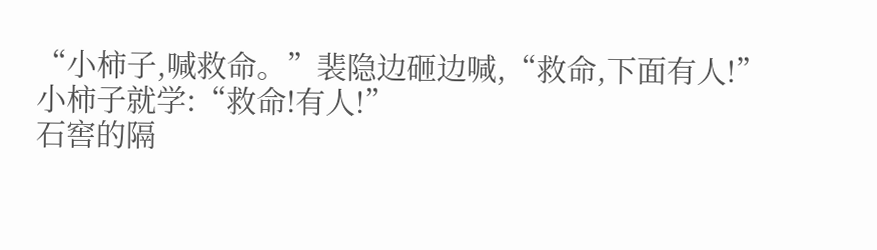“小柿子,喊救命。”裴隐边砸边喊,“救命,下面有人!”
小柿子就学:“救命!有人!”
石窖的隔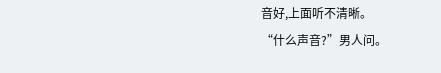音好,上面听不清晰。
“什么声音?”男人问。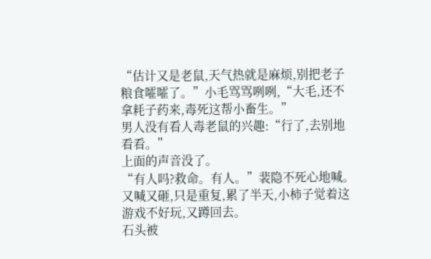“估计又是老鼠,天气热就是麻烦,别把老子粮食嚯嚯了。”小毛骂骂咧咧,“大毛,还不拿耗子药来,毒死这帮小畜生。”
男人没有看人毒老鼠的兴趣:“行了,去别地看看。”
上面的声音没了。
“有人吗?救命。有人。”裴隐不死心地喊。
又喊又砸,只是重复,累了半天,小柿子觉着这游戏不好玩,又蹲回去。
石头被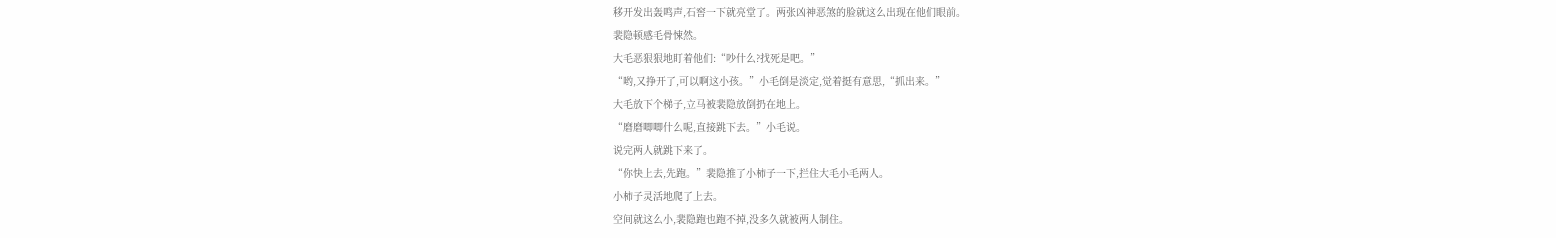移开发出轰鸣声,石窖一下就亮堂了。两张凶神恶煞的脸就这么出现在他们眼前。
裴隐顿感毛骨悚然。
大毛恶狠狠地盯着他们:“吵什么?找死是吧。”
“哟,又挣开了,可以啊这小孩。”小毛倒是淡定,觉着挺有意思,“抓出来。”
大毛放下个梯子,立马被裴隐放倒扔在地上。
“磨磨唧唧什么呢,直接跳下去。”小毛说。
说完两人就跳下来了。
“你快上去,先跑。”裴隐推了小柿子一下,拦住大毛小毛两人。
小柿子灵活地爬了上去。
空间就这么小,裴隐跑也跑不掉,没多久就被两人制住。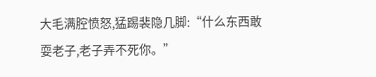大毛满腔愤怒,猛踢裴隐几脚:“什么东西敢耍老子,老子弄不死你。”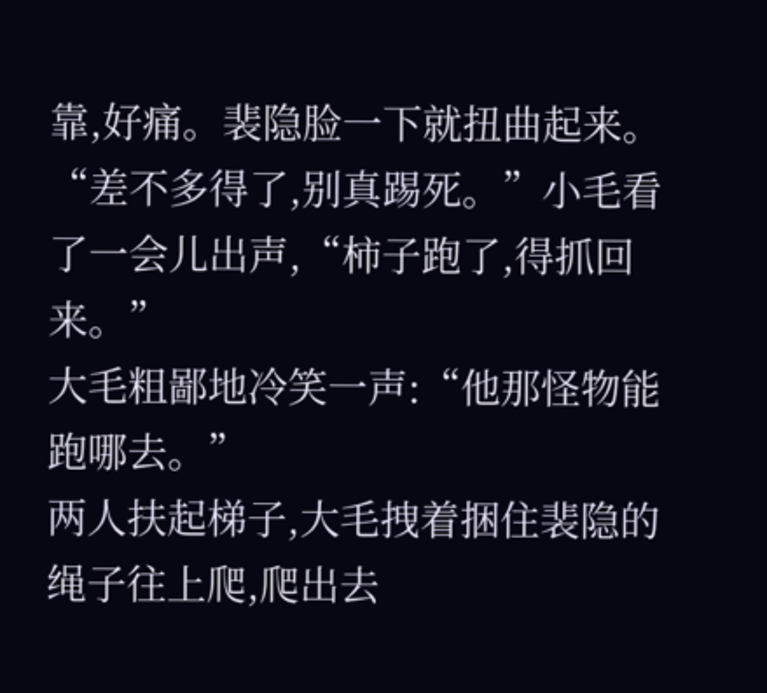靠,好痛。裴隐脸一下就扭曲起来。
“差不多得了,别真踢死。”小毛看了一会儿出声,“柿子跑了,得抓回来。”
大毛粗鄙地冷笑一声:“他那怪物能跑哪去。”
两人扶起梯子,大毛拽着捆住裴隐的绳子往上爬,爬出去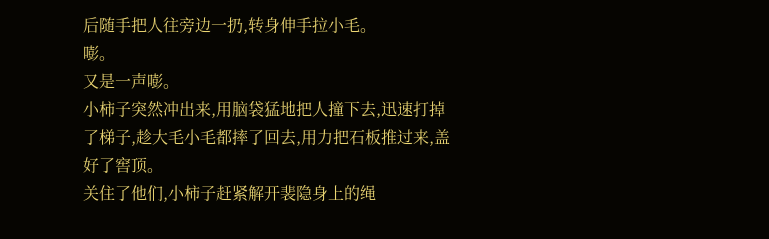后随手把人往旁边一扔,转身伸手拉小毛。
嘭。
又是一声嘭。
小柿子突然冲出来,用脑袋猛地把人撞下去,迅速打掉了梯子,趁大毛小毛都摔了回去,用力把石板推过来,盖好了窖顶。
关住了他们,小柿子赶紧解开裴隐身上的绳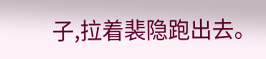子,拉着裴隐跑出去。